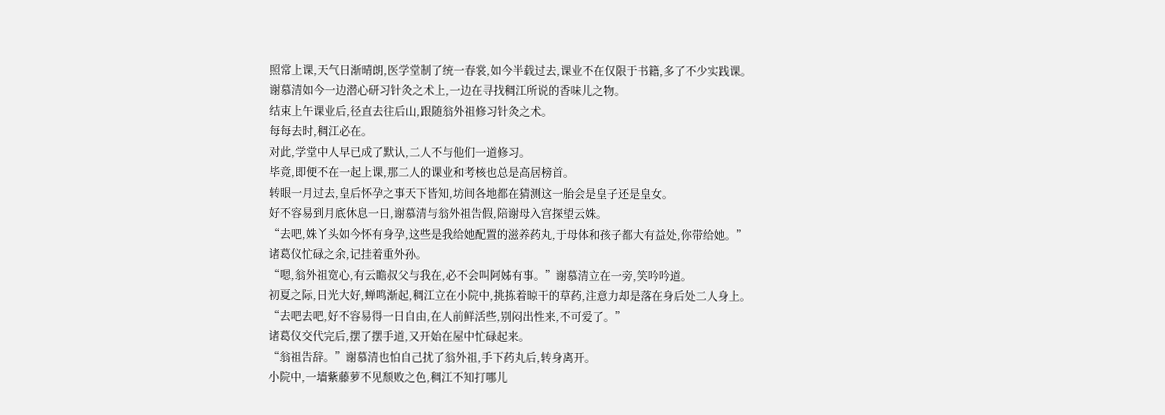照常上课,天气日渐晴朗,医学堂制了统一春裳,如今半载过去,课业不在仅限于书籍,多了不少实践课。
谢慕清如今一边潜心研习针灸之术上,一边在寻找稠江所说的香味儿之物。
结束上午课业后,径直去往后山,跟随翁外祖修习针灸之术。
每每去时,稠江必在。
对此,学堂中人早已成了默认,二人不与他们一道修习。
毕竟,即便不在一起上课,那二人的课业和考核也总是高居榜首。
转眼一月过去,皇后怀孕之事天下皆知,坊间各地都在猜测这一胎会是皇子还是皇女。
好不容易到月底休息一日,谢慕清与翁外祖告假,陪谢母入宫探望云姝。
“去吧,姝丫头如今怀有身孕,这些是我给她配置的滋养药丸,于母体和孩子都大有益处,你带给她。”
诸葛仪忙碌之余,记挂着重外孙。
“嗯,翁外祖宽心,有云瞻叔父与我在,必不会叫阿姊有事。”谢慕清立在一旁,笑吟吟道。
初夏之际,日光大好,蝉鸣渐起,稠江立在小院中,挑拣着晾干的草药,注意力却是落在身后处二人身上。
“去吧去吧,好不容易得一日自由,在人前鲜活些,别闷出性来,不可爱了。”
诸葛仪交代完后,摆了摆手道,又开始在屋中忙碌起来。
“翁祖告辞。”谢慕清也怕自己扰了翁外祖,手下药丸后,转身离开。
小院中,一墙紫藤萝不见颓败之色,稠江不知打哪儿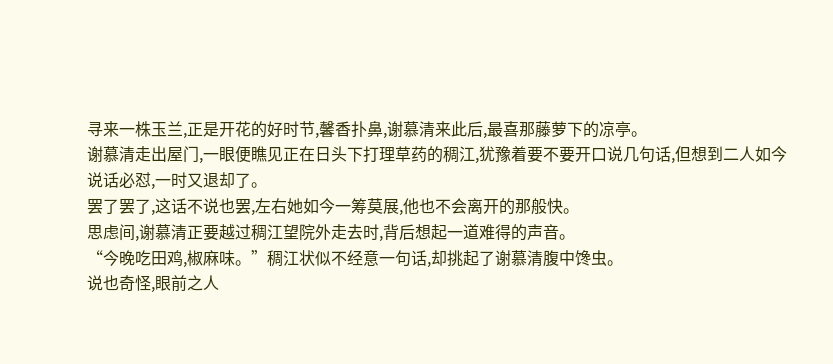寻来一株玉兰,正是开花的好时节,馨香扑鼻,谢慕清来此后,最喜那藤萝下的凉亭。
谢慕清走出屋门,一眼便瞧见正在日头下打理草药的稠江,犹豫着要不要开口说几句话,但想到二人如今说话必怼,一时又退却了。
罢了罢了,这话不说也罢,左右她如今一筹莫展,他也不会离开的那般快。
思虑间,谢慕清正要越过稠江望院外走去时,背后想起一道难得的声音。
“今晚吃田鸡,椒麻味。”稠江状似不经意一句话,却挑起了谢慕清腹中馋虫。
说也奇怪,眼前之人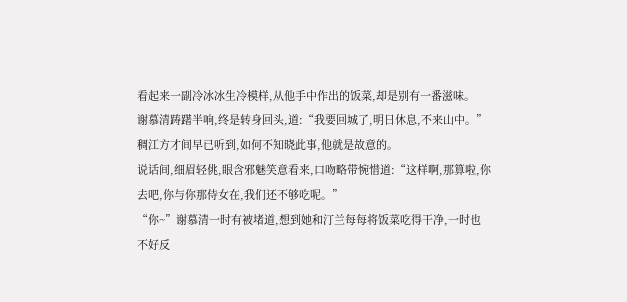看起来一副冷冰冰生冷模样,从他手中作出的饭菜,却是别有一番滋味。
谢慕清踌躇半响,终是转身回头,道:“我要回城了,明日休息,不来山中。”
稠江方才间早已听到,如何不知晓此事,他就是故意的。
说话间,细眉轻佻,眼含邪魅笑意看来,口吻略带惋惜道:“这样啊,那算啦,你去吧,你与你那侍女在,我们还不够吃呢。”
“你~”谢慕清一时有被堵道,想到她和汀兰每每将饭菜吃得干净,一时也不好反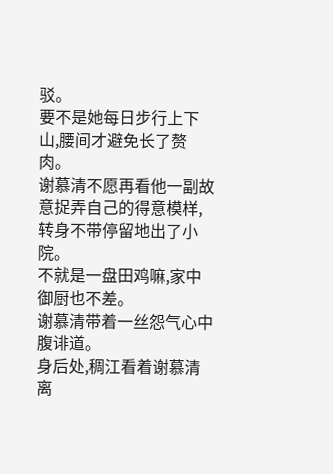驳。
要不是她每日步行上下山,腰间才避免长了赘肉。
谢慕清不愿再看他一副故意捉弄自己的得意模样,转身不带停留地出了小院。
不就是一盘田鸡嘛,家中御厨也不差。
谢慕清带着一丝怨气心中腹诽道。
身后处,稠江看着谢慕清离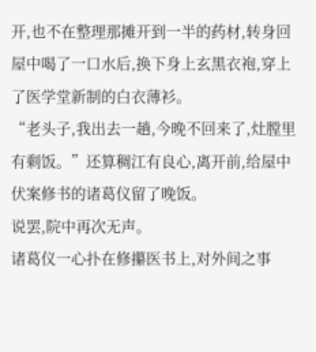开,也不在整理那摊开到一半的药材,转身回屋中喝了一口水后,换下身上玄黑衣袍,穿上了医学堂新制的白衣薄衫。
“老头子,我出去一趟,今晚不回来了,灶膛里有剩饭。”还算稠江有良心,离开前,给屋中伏案修书的诸葛仪留了晚饭。
说罢,院中再次无声。
诸葛仪一心扑在修攥医书上,对外间之事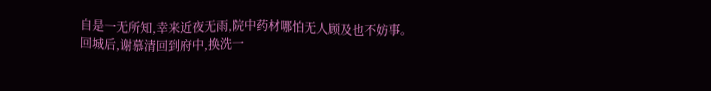自是一无所知,幸来近夜无雨,院中药材哪怕无人顾及也不妨事。
回城后,谢慕清回到府中,换洗一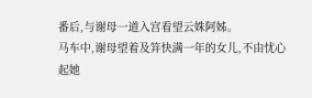番后,与谢母一道入宫看望云姝阿姊。
马车中,谢母望着及笄快满一年的女儿,不由忧心起她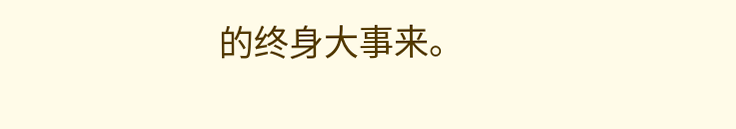的终身大事来。